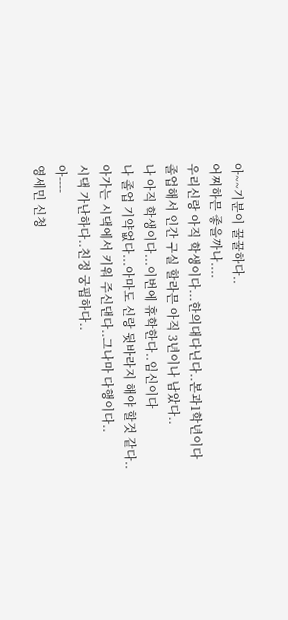아~~기분이 꿀꿀하다..
어찌하믄 좋을까나....
우리신랑 아직 학생이다...한의대다닌다..본과1학년이다
졸업해서 인간 구실 할라믄 아직 3년이나 남았다..
나 아직 학생이다...이번에 휴학한다..임신이다
나 졸업 기약없다...아마도 신랑 뒷바라지 해야 할것 같다..
아가는 시댁에서 키워 주신댄다..그나마 다행이다..
시댁 가난하다..친정 궁핍하다..
아----
영세민 신청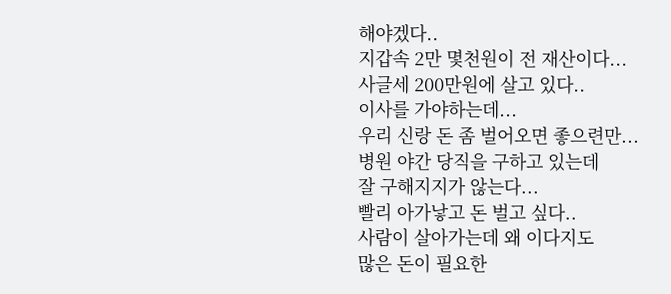해야겠다..
지갑속 2만 몇천원이 전 재산이다...
사글세 200만원에 살고 있다..
이사를 가야하는데...
우리 신랑 돈 좀 벌어오면 좋으련만...
병원 야간 당직을 구하고 있는데
잘 구해지지가 않는다...
빨리 아가낳고 돈 벌고 싶다..
사람이 살아가는데 왜 이다지도
많은 돈이 필요한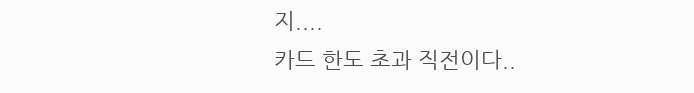지....
카드 한도 초과 직전이다..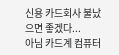신용 카드회사 불났으면 좋겠다...
아님 카드계 컴퓨터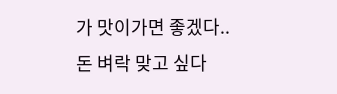가 맛이가면 좋겠다..
돈 벼락 맞고 싶다